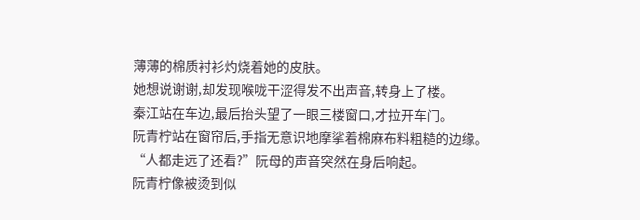薄薄的棉质衬衫灼烧着她的皮肤。
她想说谢谢,却发现喉咙干涩得发不出声音,转身上了楼。
秦江站在车边,最后抬头望了一眼三楼窗口,才拉开车门。
阮青柠站在窗帘后,手指无意识地摩挲着棉麻布料粗糙的边缘。
“人都走远了还看?”阮母的声音突然在身后响起。
阮青柠像被烫到似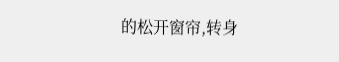的松开窗帘,转身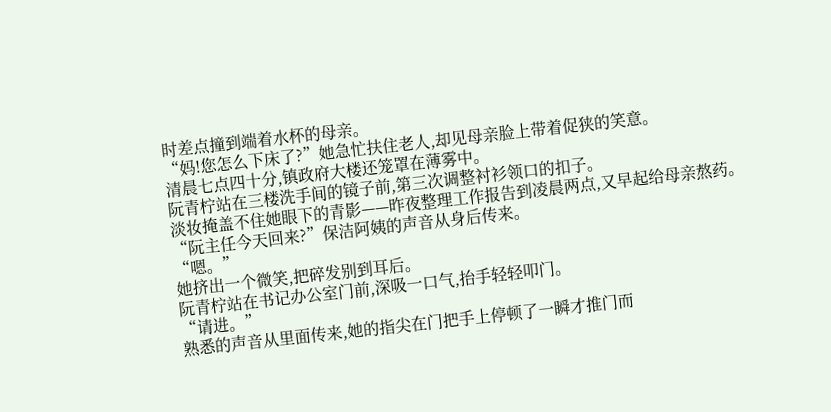时差点撞到端着水杯的母亲。
“妈!您怎么下床了?”她急忙扶住老人,却见母亲脸上带着促狭的笑意。
清晨七点四十分,镇政府大楼还笼罩在薄雾中。
阮青柠站在三楼洗手间的镜子前,第三次调整衬衫领口的扣子。
淡妆掩盖不住她眼下的青影——昨夜整理工作报告到凌晨两点,又早起给母亲熬药。
“阮主任今天回来?”保洁阿姨的声音从身后传来。
“嗯。”
她挤出一个微笑,把碎发别到耳后。
阮青柠站在书记办公室门前,深吸一口气,抬手轻轻叩门。
“请进。”
熟悉的声音从里面传来,她的指尖在门把手上停顿了一瞬才推门而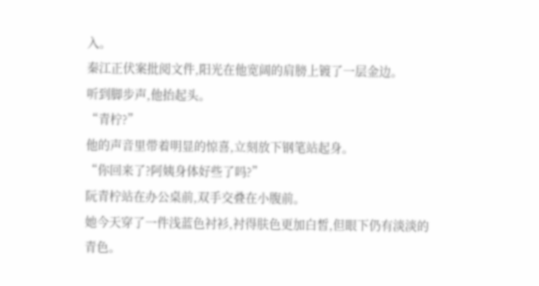入。
秦江正伏案批阅文件,阳光在他宽阔的肩膀上镀了一层金边。
听到脚步声,他抬起头。
“青柠?”
他的声音里带着明显的惊喜,立刻放下钢笔站起身。
“你回来了?阿姨身体好些了吗?”
阮青柠站在办公桌前,双手交叠在小腹前。
她今天穿了一件浅蓝色衬衫,衬得肤色更加白皙,但眼下仍有淡淡的青色。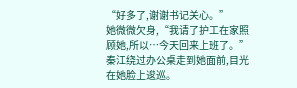“好多了,谢谢书记关心。”
她微微欠身,“我请了护工在家照顾她,所以…今天回来上班了。”
秦江绕过办公桌走到她面前,目光在她脸上逡巡。